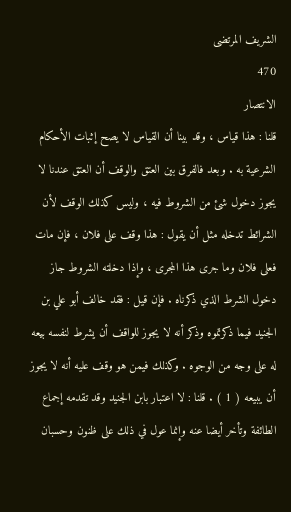الشريف المرتضى
470
الانتصار
قلنا : هذا قياس ، وقد بينا أن القياس لا يصح إثبات الأحكام الشرعية به . وبعد فالفرق بين العتق والوقف أن العتق عندنا لا يجوز دخول شئ من الشروط فيه ، وليس كذلك الوقف لأن الشرائط تدخله مثل أن يقول : هذا وقف على فلان ، فإن مات فعلى فلان وما جرى هذا المجرى ، وإذا دخلته الشروط جاز دخول الشرط الذي ذكرناه . فإن قيل : فقد خالف أبو علي بن الجنيد فيما ذكرتموه وذكر أنه لا يجوز للواقف أن يشرط لنفسه بيعه له على وجه من الوجوه . وكذلك فيمن هو وقف عليه أنه لا يجوز أن يبيعه ( 1 ) . قلنا : لا اعتبار بابن الجنيد وقد تقدمه إجماع الطائفة وتأخر أيضا عنه وإنما عول في ذلك على ظنون وحسبان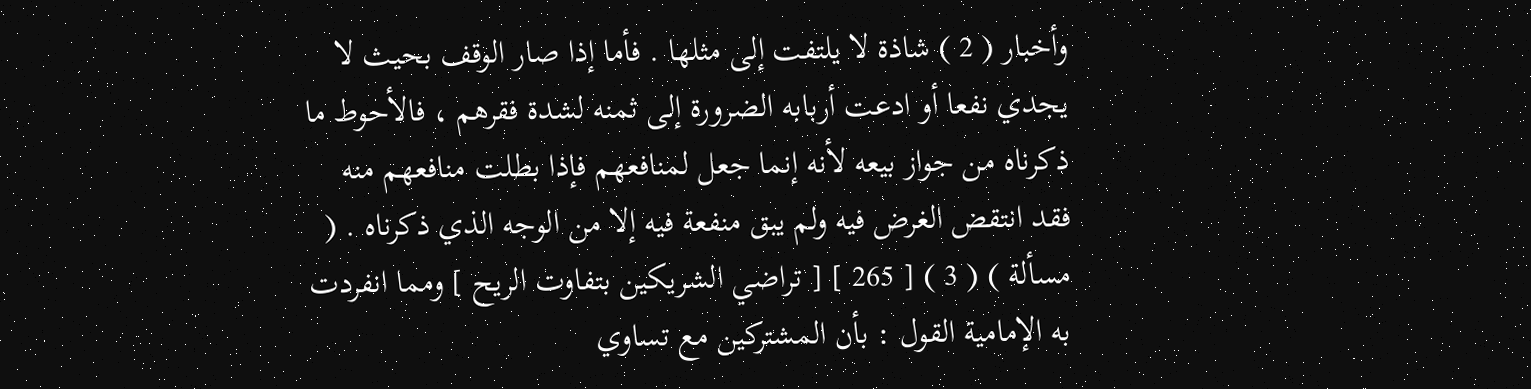وأخبار ( 2 ) شاذة لا يلتفت إلى مثلها . فأما إذا صار الوقف بحيث لا يجدي نفعا أو ادعت أربابه الضرورة إلى ثمنه لشدة فقرهم ، فالأحوط ما ذكرناه من جواز بيعه لأنه إنما جعل لمنافعهم فإذا بطلت منافعهم منه فقد انتقض الغرض فيه ولم يبق منفعة فيه إلا من الوجه الذي ذكرناه . ( مسألة ) ( 3 ) [ 265 ] [ تراضي الشريكين بتفاوت الريح ] ومما انفردت به الإمامية القول : بأن المشتركين مع تساوي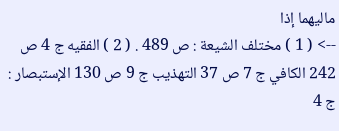ماليهما إذا
--> ( 1 ) مختلف الشيعة : ص 489 . ( 2 ) الفقيه ج 4 ص 242 الكافي ج 7 ص 37 التهذيب ج 9 ص 130 الإستبصار : ج 4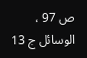ص 97 ، الوسائل ج 13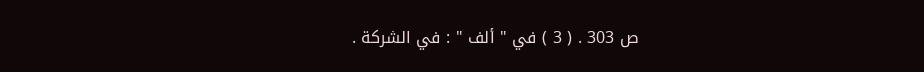ص 303 . ( 3 ) في " ألف " : في الشركة .